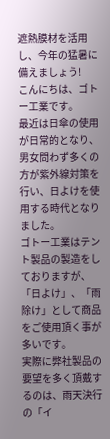遮熱膜材を活用し、今年の猛暑に備えましょう!
こんにちは、ゴトー工業です。
最近は日傘の使用が日常的となり、男女問わず多くの方が紫外線対策を行い、日よけを使用する時代となりました。
ゴトー工業はテント製品の製造をしておりますが、「日よけ」、「雨除け」として商品をご使用頂く事が多いです。
実際に弊社製品の要望を多く頂戴するのは、雨天決行の「イ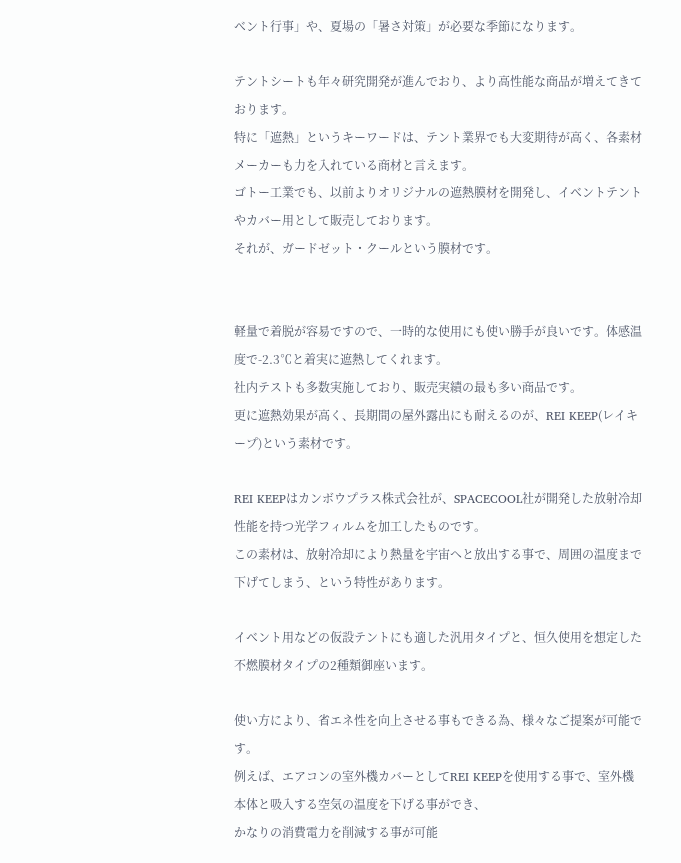ベント行事」や、夏場の「暑さ対策」が必要な季節になります。

テントシートも年々研究開発が進んでおり、より高性能な商品が増えてきております。
特に「遮熱」というキーワードは、テント業界でも大変期待が高く、各素材メーカーも力を入れている商材と言えます。
ゴトー工業でも、以前よりオリジナルの遮熱膜材を開発し、イベントテントやカバー用として販売しております。
それが、ガードゼット・クールという膜材です。


軽量で着脱が容易ですので、一時的な使用にも使い勝手が良いです。体感温度で-2.3℃と着実に遮熱してくれます。
社内テストも多数実施しており、販売実績の最も多い商品です。
更に遮熱効果が高く、長期間の屋外露出にも耐えるのが、REI KEEP(レイキープ)という素材です。

REI KEEPはカンボウプラス株式会社が、SPACECOOL社が開発した放射冷却性能を持つ光学フィルムを加工したものです。
この素材は、放射冷却により熱量を宇宙へと放出する事で、周囲の温度まで下げてしまう、という特性があります。

イベント用などの仮設テントにも適した汎用タイプと、恒久使用を想定した不燃膜材タイプの2種類御座います。

使い方により、省エネ性を向上させる事もできる為、様々なご提案が可能です。
例えば、エアコンの室外機カバーとしてREI KEEPを使用する事で、室外機本体と吸入する空気の温度を下げる事ができ、
かなりの消費電力を削減する事が可能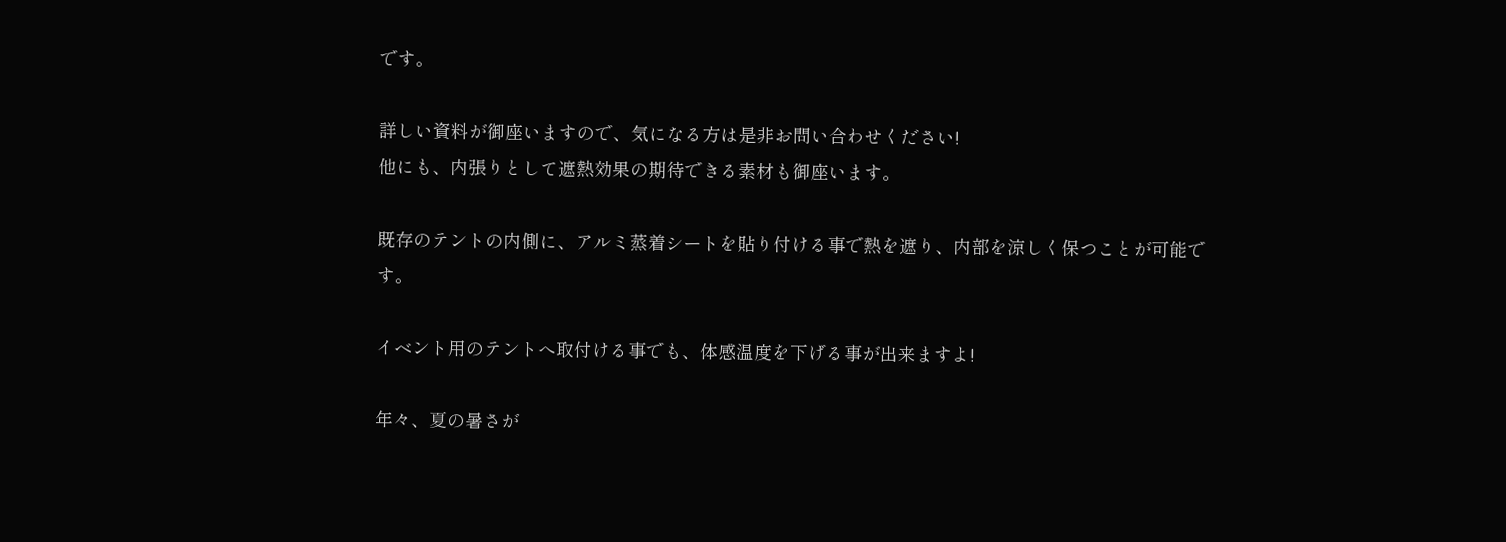です。

詳しい資料が御座いますので、気になる方は是非お問い合わせください!
他にも、内張りとして遮熱効果の期待できる素材も御座います。

既存のテントの内側に、アルミ蒸着シートを貼り付ける事で熱を遮り、内部を涼しく保つことが可能です。

イベント用のテントへ取付ける事でも、体感温度を下げる事が出来ますよ!

年々、夏の暑さが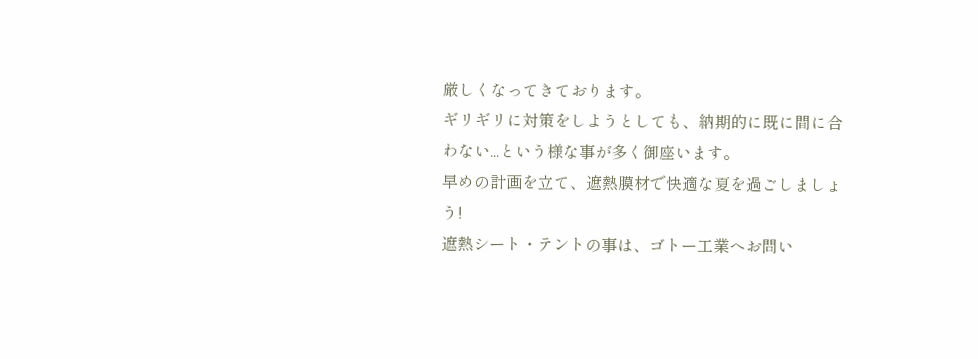厳しくなってきております。
ギリギリに対策をしようとしても、納期的に既に間に合わない...という様な事が多く御座います。
早めの計画を立て、遮熱膜材で快適な夏を過ごしましょう!
遮熱シート・テントの事は、ゴトー工業へお問い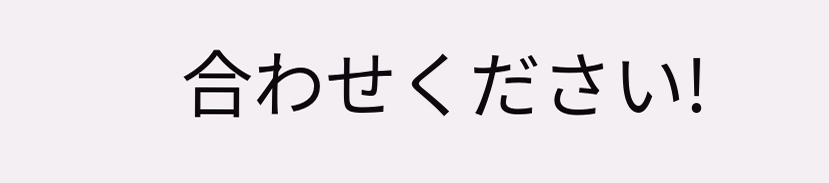合わせください!